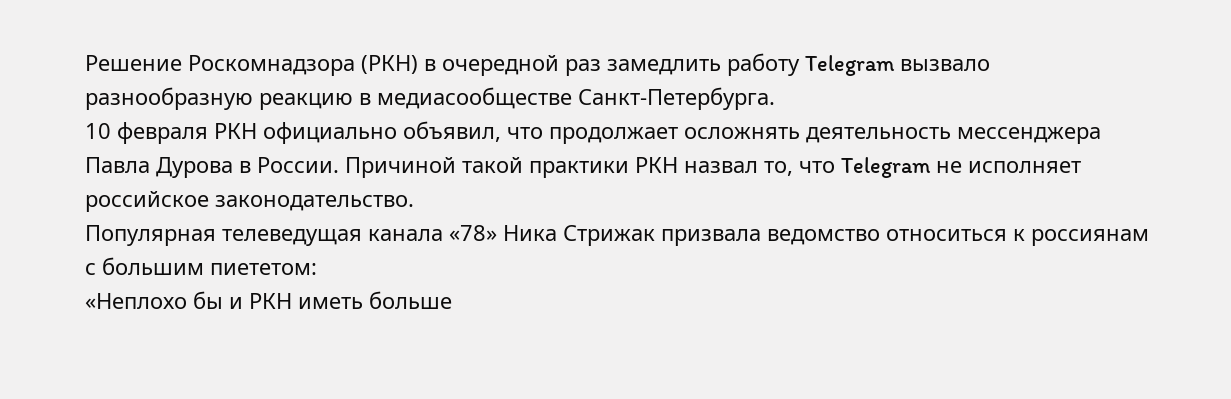Решение Роскомнадзора (РКН) в очередной раз замедлить работу Telegram вызвало разнообразную реакцию в медиасообществе Санкт-Петербурга.
10 февраля РКН официально объявил, что продолжает осложнять деятельность мессенджера Павла Дурова в России. Причиной такой практики РКН назвал то, что Telegram не исполняет российское законодательство.
Популярная телеведущая канала «78» Ника Стрижак призвала ведомство относиться к россиянам с большим пиететом:
«Неплохо бы и РКН иметь больше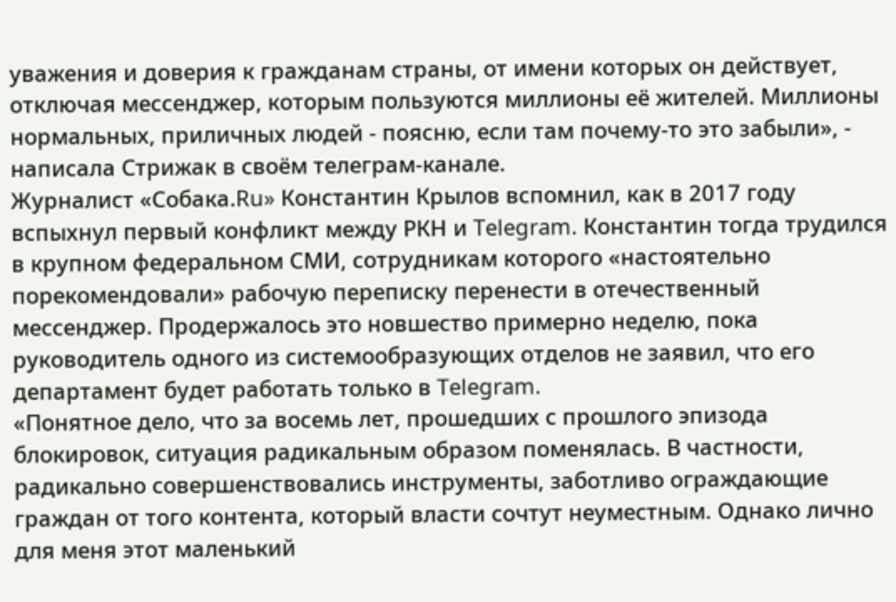уважения и доверия к гражданам страны, от имени которых он действует, отключая мессенджер, которым пользуются миллионы её жителей. Миллионы нормальных, приличных людей - поясню, если там почему-то это забыли», - написала Стрижак в своём телеграм-канале.
Журналист «Собака.Ru» Константин Крылов вспомнил, как в 2017 году вспыхнул первый конфликт между РКН и Telegram. Константин тогда трудился в крупном федеральном СМИ, сотрудникам которого «настоятельно порекомендовали» рабочую переписку перенести в отечественный мессенджер. Продержалось это новшество примерно неделю, пока руководитель одного из системообразующих отделов не заявил, что его департамент будет работать только в Telegram.
«Понятное дело, что за восемь лет, прошедших с прошлого эпизода блокировок, ситуация радикальным образом поменялась. В частности, радикально совершенствовались инструменты, заботливо ограждающие граждан от того контента, который власти сочтут неуместным. Однако лично для меня этот маленький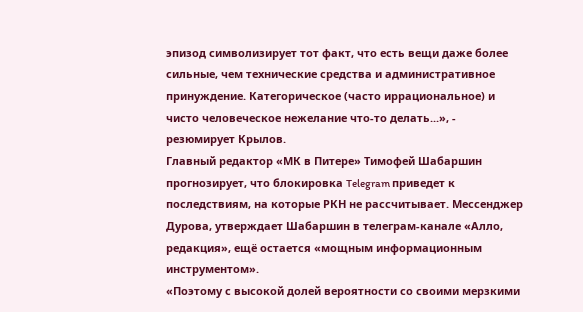эпизод символизирует тот факт, что есть вещи даже более сильные, чем технические средства и административное принуждение. Категорическое (часто иррациональное) и чисто человеческое нежелание что-то делать...», - резюмирует Крылов.
Главный редактор «МК в Питере» Тимофей Шабаршин прогнозирует, что блокировка Telegram приведет к последствиям, на которые РКН не рассчитывает. Мессенджер Дурова, утверждает Шабаршин в телеграм-канале «Алло, редакция», ещё остается «мощным информационным инструментом».
«Поэтому с высокой долей вероятности со своими мерзкими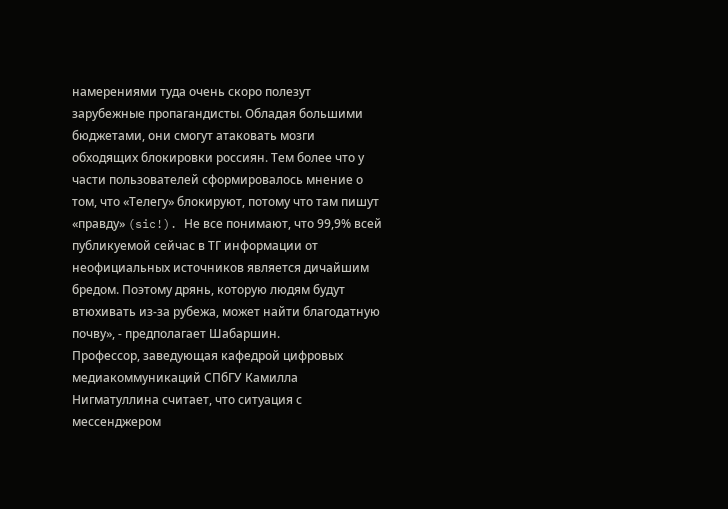намерениями туда очень скоро полезут зарубежные пропагандисты. Обладая большими бюджетами, они смогут атаковать мозги обходящих блокировки россиян. Тем более что у части пользователей сформировалось мнение о том, что «Телегу» блокируют, потому что там пишут «правду» (sic!). Не все понимают, что 99,9% всей публикуемой сейчас в ТГ информации от неофициальных источников является дичайшим бредом. Поэтому дрянь, которую людям будут втюхивать из-за рубежа, может найти благодатную почву», - предполагает Шабаршин.
Профессор, заведующая кафедрой цифровых медиакоммуникаций СПбГУ Камилла Нигматуллина считает, что ситуация с мессенджером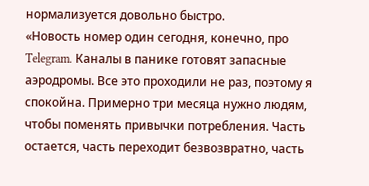нормализуется довольно быстро.
«Новость номер один сегодня, конечно, про Telegram. Каналы в панике готовят запасные аэродромы. Все это проходили не раз, поэтому я спокойна. Примерно три месяца нужно людям, чтобы поменять привычки потребления. Часть остается, часть переходит безвозвратно, часть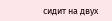сидит на двух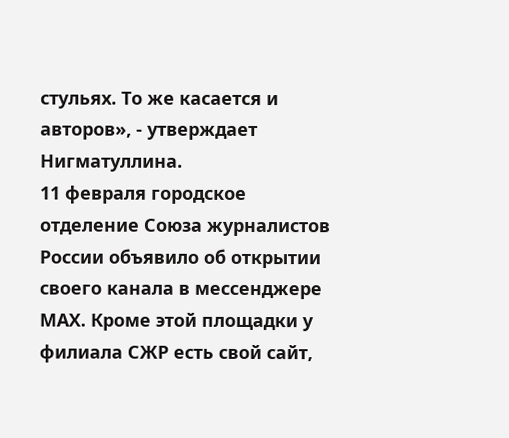стульях. То же касается и авторов», - утверждает Нигматуллина.
11 февраля городское отделение Союза журналистов России объявило об открытии своего канала в мессенджере МАХ. Кроме этой площадки у филиала СЖР есть свой сайт,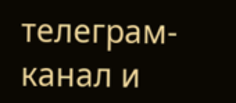телеграм-канал и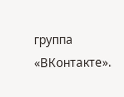группа «ВКонтакте».